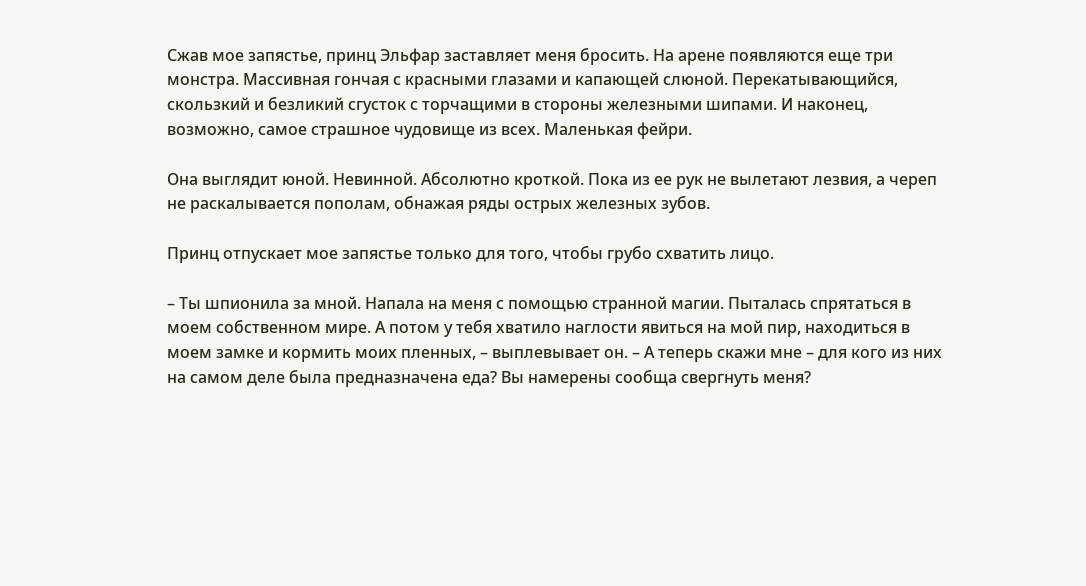Сжав мое запястье, принц Эльфар заставляет меня бросить. На арене появляются еще три монстра. Массивная гончая с красными глазами и капающей слюной. Перекатывающийся, скользкий и безликий сгусток с торчащими в стороны железными шипами. И наконец, возможно, самое страшное чудовище из всех. Маленькая фейри.

Она выглядит юной. Невинной. Абсолютно кроткой. Пока из ее рук не вылетают лезвия, а череп не раскалывается пополам, обнажая ряды острых железных зубов.

Принц отпускает мое запястье только для того, чтобы грубо схватить лицо.

– Ты шпионила за мной. Напала на меня с помощью странной магии. Пыталась спрятаться в моем собственном мире. А потом у тебя хватило наглости явиться на мой пир, находиться в моем замке и кормить моих пленных, – выплевывает он. – А теперь скажи мне – для кого из них на самом деле была предназначена еда? Вы намерены сообща свергнуть меня?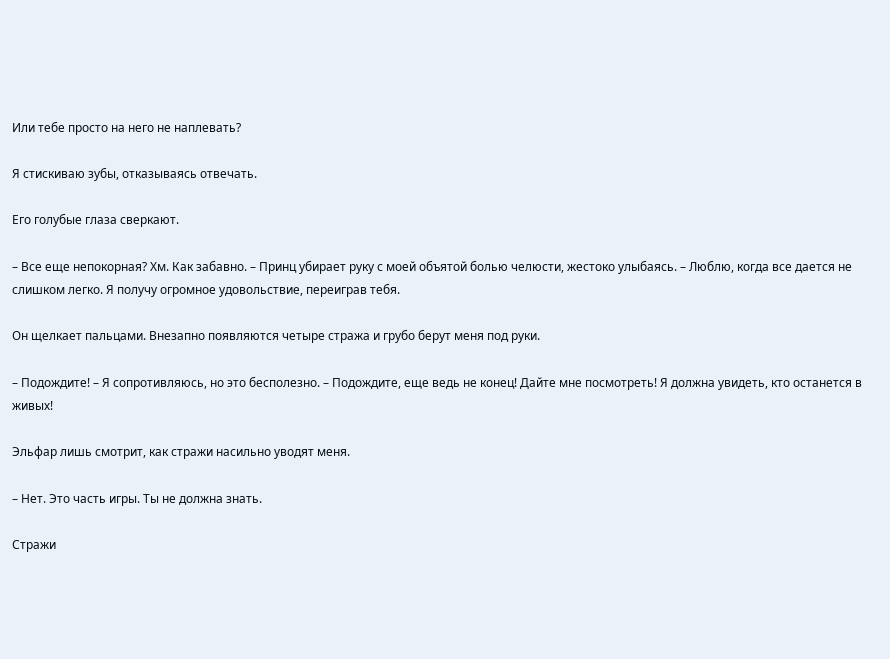Или тебе просто на него не наплевать?

Я стискиваю зубы, отказываясь отвечать.

Его голубые глаза сверкают.

– Все еще непокорная? Хм. Как забавно. – Принц убирает руку с моей объятой болью челюсти, жестоко улыбаясь. – Люблю, когда все дается не слишком легко. Я получу огромное удовольствие, переиграв тебя.

Он щелкает пальцами. Внезапно появляются четыре стража и грубо берут меня под руки.

– Подождите! – Я сопротивляюсь, но это бесполезно. – Подождите, еще ведь не конец! Дайте мне посмотреть! Я должна увидеть, кто останется в живых!

Эльфар лишь смотрит, как стражи насильно уводят меня.

– Нет. Это часть игры. Ты не должна знать.

Стражи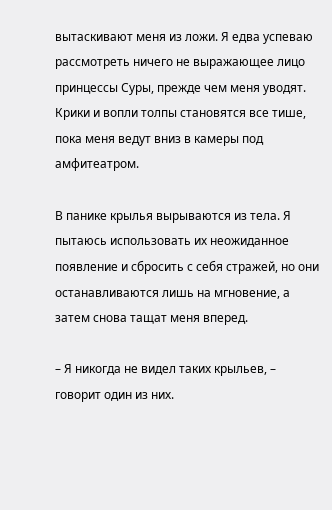вытаскивают меня из ложи. Я едва успеваю рассмотреть ничего не выражающее лицо принцессы Суры, прежде чем меня уводят. Крики и вопли толпы становятся все тише, пока меня ведут вниз в камеры под амфитеатром.

В панике крылья вырываются из тела. Я пытаюсь использовать их неожиданное появление и сбросить с себя стражей, но они останавливаются лишь на мгновение, а затем снова тащат меня вперед.

– Я никогда не видел таких крыльев, – говорит один из них.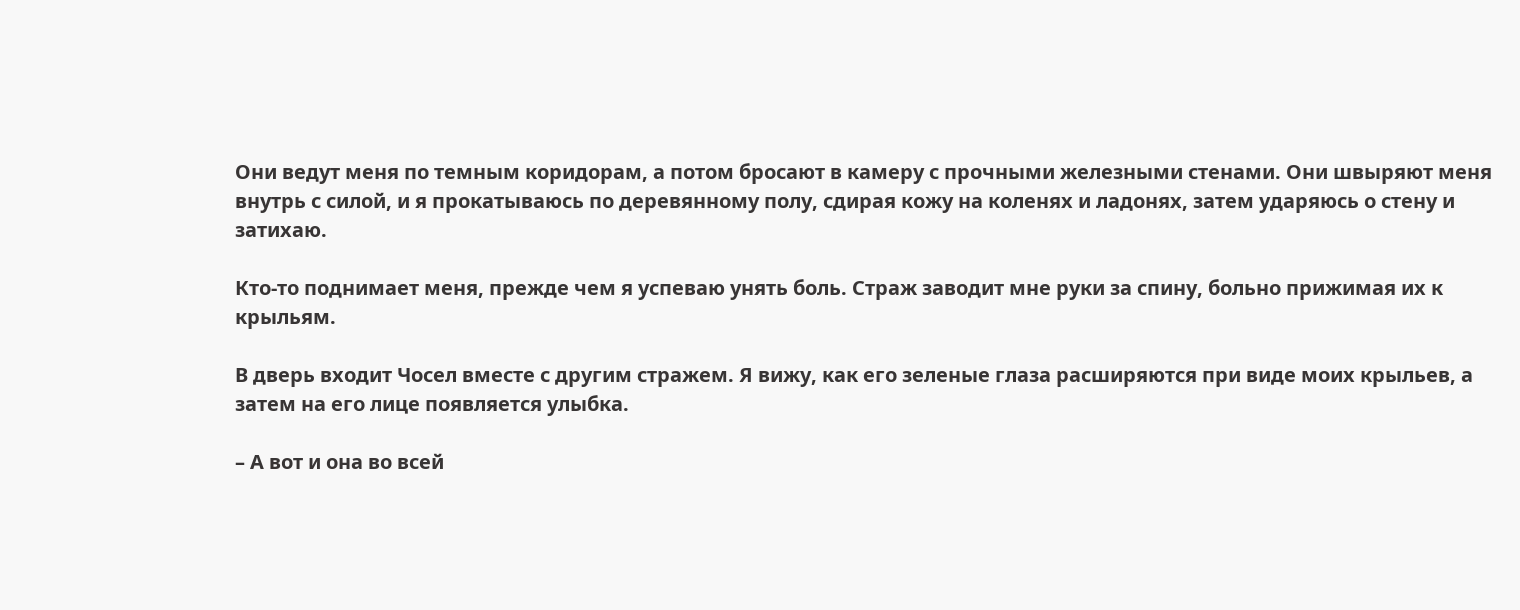Они ведут меня по темным коридорам, а потом бросают в камеру с прочными железными стенами. Они швыряют меня внутрь с силой, и я прокатываюсь по деревянному полу, сдирая кожу на коленях и ладонях, затем ударяюсь о стену и затихаю.

Кто-то поднимает меня, прежде чем я успеваю унять боль. Страж заводит мне руки за спину, больно прижимая их к крыльям.

В дверь входит Чосел вместе с другим стражем. Я вижу, как его зеленые глаза расширяются при виде моих крыльев, а затем на его лице появляется улыбка.

– А вот и она во всей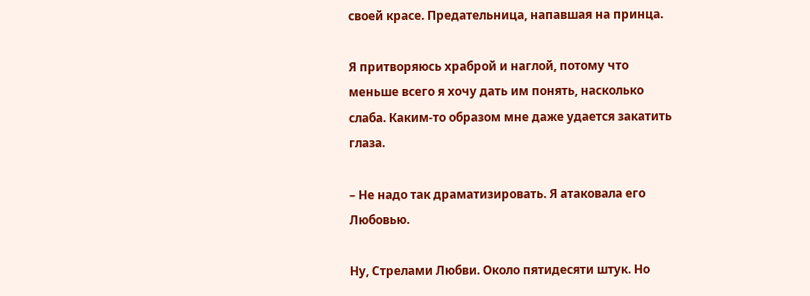своей красе. Предательница, напавшая на принца.

Я притворяюсь храброй и наглой, потому что меньше всего я хочу дать им понять, насколько слаба. Каким-то образом мне даже удается закатить глаза.

– Не надо так драматизировать. Я атаковала его Любовью.

Ну, Стрелами Любви. Около пятидесяти штук. Но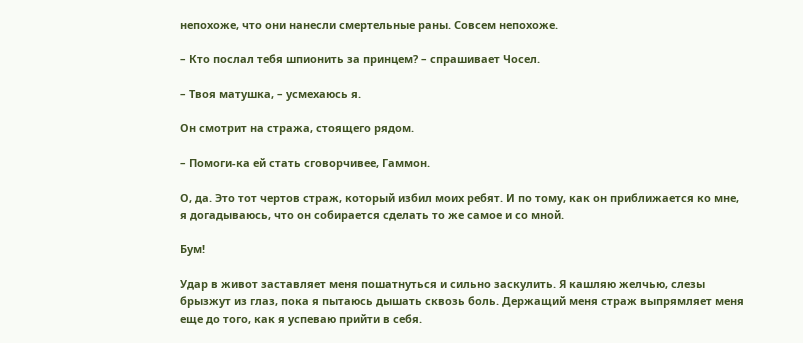непохоже, что они нанесли смертельные раны. Совсем непохоже.

– Кто послал тебя шпионить за принцем? – спрашивает Чосел.

– Твоя матушка, – усмехаюсь я.

Он смотрит на стража, стоящего рядом.

– Помоги-ка ей стать сговорчивее, Гаммон.

О, да. Это тот чертов страж, который избил моих ребят. И по тому, как он приближается ко мне, я догадываюсь, что он собирается сделать то же самое и со мной.

Бум!

Удар в живот заставляет меня пошатнуться и сильно заскулить. Я кашляю желчью, слезы брызжут из глаз, пока я пытаюсь дышать сквозь боль. Держащий меня страж выпрямляет меня еще до того, как я успеваю прийти в себя.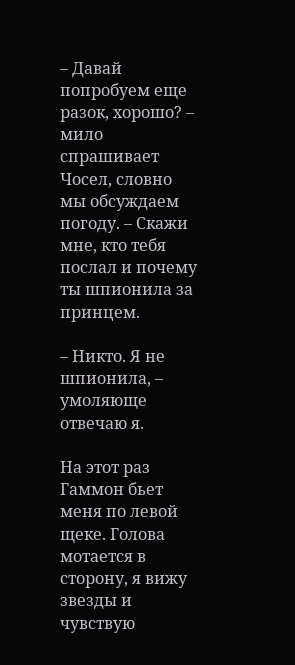– Давай попробуем еще разок, хорошо? – мило спрашивает Чосел, словно мы обсуждаем погоду. – Скажи мне, кто тебя послал и почему ты шпионила за принцем.

– Никто. Я не шпионила, – умоляюще отвечаю я.

На этот раз Гаммон бьет меня по левой щеке. Голова мотается в сторону, я вижу звезды и чувствую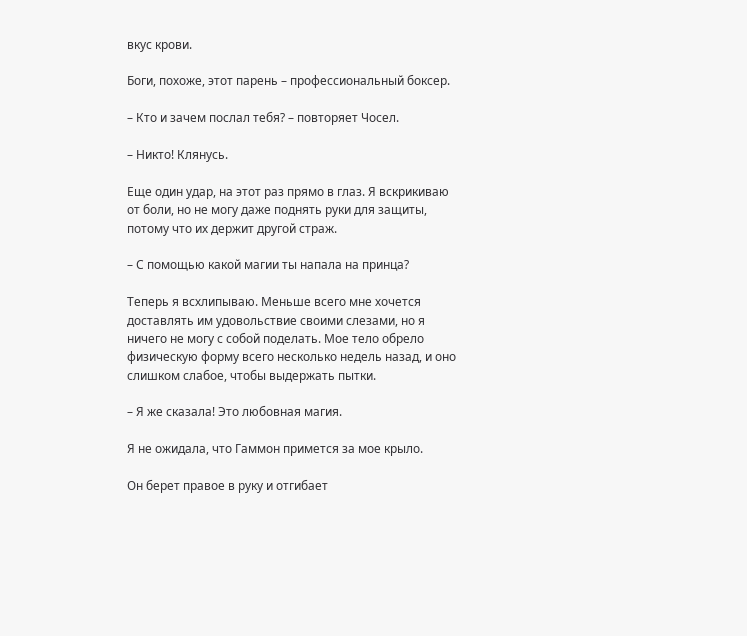вкус крови.

Боги, похоже, этот парень – профессиональный боксер.

– Кто и зачем послал тебя? – повторяет Чосел.

– Никто! Клянусь.

Еще один удар, на этот раз прямо в глаз. Я вскрикиваю от боли, но не могу даже поднять руки для защиты, потому что их держит другой страж.

– С помощью какой магии ты напала на принца?

Теперь я всхлипываю. Меньше всего мне хочется доставлять им удовольствие своими слезами, но я ничего не могу с собой поделать. Мое тело обрело физическую форму всего несколько недель назад, и оно слишком слабое, чтобы выдержать пытки.

– Я же сказала! Это любовная магия.

Я не ожидала, что Гаммон примется за мое крыло.

Он берет правое в руку и отгибает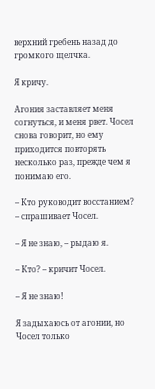верхний гребень назад до громкого щелчка.

Я кричу.

Агония заставляет меня согнуться, и меня рвет. Чосел снова говорит, но ему приходится повторять несколько раз, прежде чем я понимаю его.

– Кто руководит восстанием? – спрашивает Чосел.

– Я не знаю, – рыдаю я.

– Кто? – кричит Чосел.

– Я не знаю!

Я задыхаюсь от агонии, но Чосел только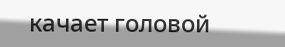качает головой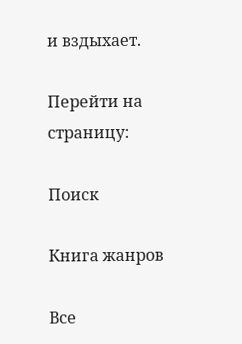и вздыхает.

Перейти на страницу:

Поиск

Книга жанров

Все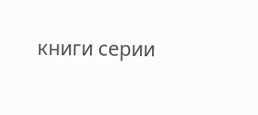книги серии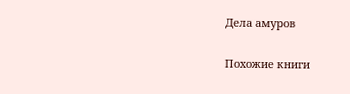Дела амуров

Похожие книги